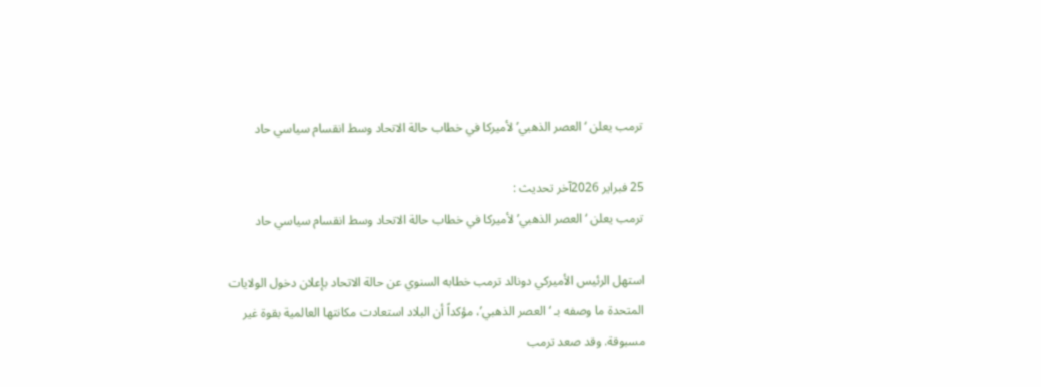ترمب يعلن ‘العصر الذهبي’ لأميركا في خطاب حالة الاتحاد وسط انقسام سياسي حاد

25 فبراير 2026آخر تحديث :
ترمب يعلن ‘العصر الذهبي’ لأميركا في خطاب حالة الاتحاد وسط انقسام سياسي حاد

استهل الرئيس الأميركي دونالد ترمب خطابه السنوي عن حالة الاتحاد بإعلان دخول الولايات المتحدة ما وصفه بـ ‘العصر الذهبي’، مؤكداً أن البلاد استعادت مكانتها العالمية بقوة غير مسبوقة. وقد صعد ترمب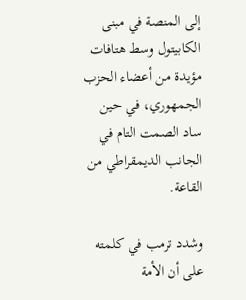إلى المنصة في مبنى الكابيتول وسط هتافات مؤيدة من أعضاء الحزب الجمهوري، في حين ساد الصمت التام في الجانب الديمقراطي من القاعة.

وشدد ترمب في كلمته على أن الأمة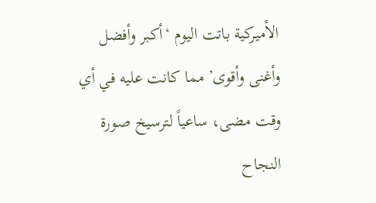الأميركية باتت اليوم ‘أكبر وأفضل وأغنى وأقوى’ مما كانت عليه في أي وقت مضى، ساعياً لترسيخ صورة النجاح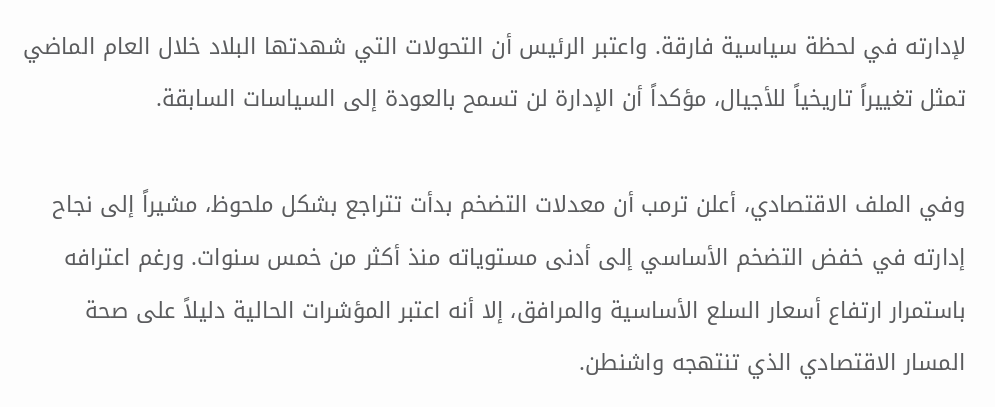لإدارته في لحظة سياسية فارقة. واعتبر الرئيس أن التحولات التي شهدتها البلاد خلال العام الماضي تمثل تغييراً تاريخياً للأجيال، مؤكداً أن الإدارة لن تسمح بالعودة إلى السياسات السابقة.

وفي الملف الاقتصادي، أعلن ترمب أن معدلات التضخم بدأت تتراجع بشكل ملحوظ، مشيراً إلى نجاح إدارته في خفض التضخم الأساسي إلى أدنى مستوياته منذ أكثر من خمس سنوات. ورغم اعترافه باستمرار ارتفاع أسعار السلع الأساسية والمرافق، إلا أنه اعتبر المؤشرات الحالية دليلاً على صحة المسار الاقتصادي الذي تنتهجه واشنطن.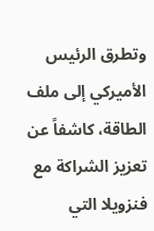وتطرق الرئيس الأميركي إلى ملف الطاقة، كاشفاً عن تعزيز الشراكة مع فنزويلا التي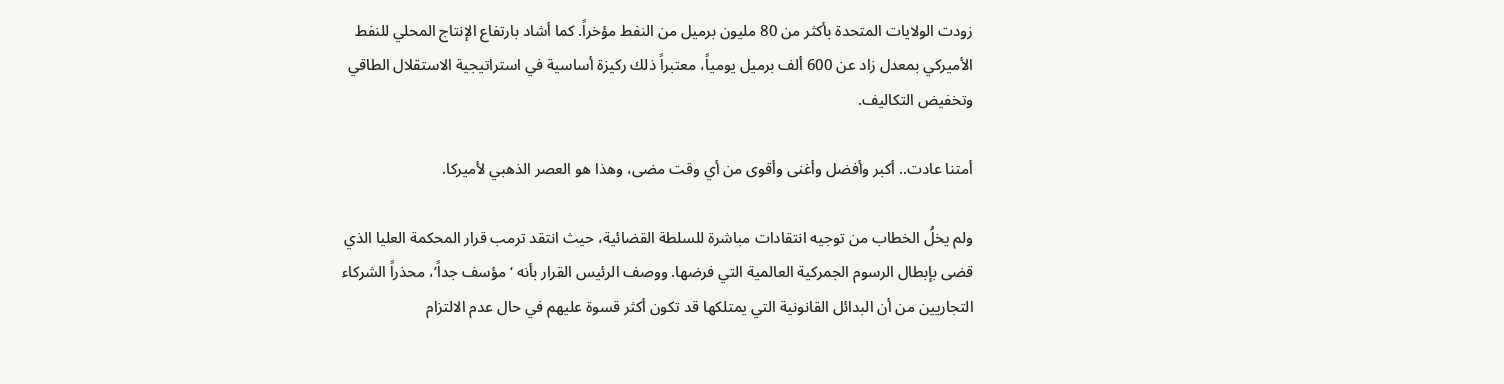زودت الولايات المتحدة بأكثر من 80 مليون برميل من النفط مؤخراً. كما أشاد بارتفاع الإنتاج المحلي للنفط الأميركي بمعدل زاد عن 600 ألف برميل يومياً، معتبراً ذلك ركيزة أساسية في استراتيجية الاستقلال الطاقي وتخفيض التكاليف.

أمتنا عادت.. أكبر وأفضل وأغنى وأقوى من أي وقت مضى، وهذا هو العصر الذهبي لأميركا.

ولم يخلُ الخطاب من توجيه انتقادات مباشرة للسلطة القضائية، حيث انتقد ترمب قرار المحكمة العليا الذي قضى بإبطال الرسوم الجمركية العالمية التي فرضها. ووصف الرئيس القرار بأنه ‘مؤسف جداً’، محذراً الشركاء التجاريين من أن البدائل القانونية التي يمتلكها قد تكون أكثر قسوة عليهم في حال عدم الالتزام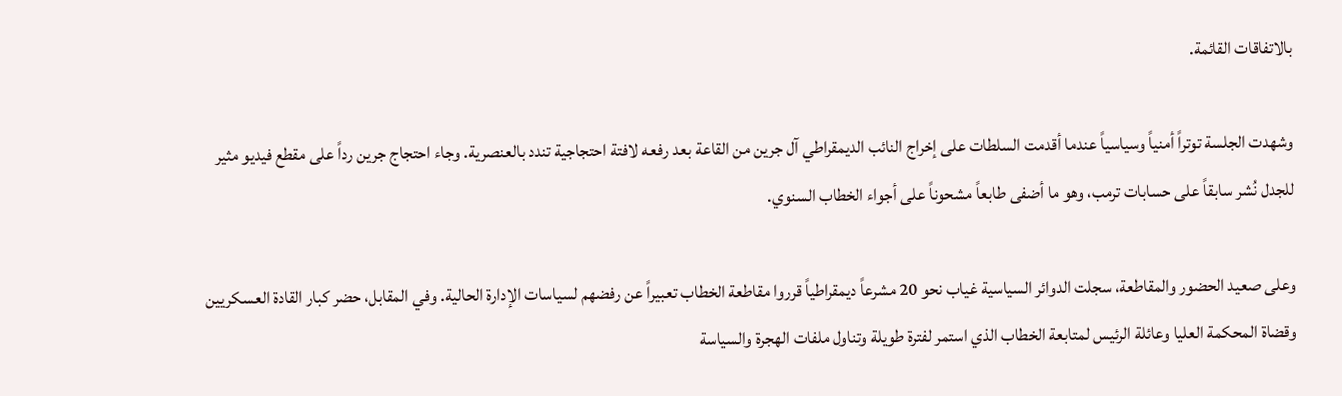بالاتفاقات القائمة.

وشهدت الجلسة توتراً أمنياً وسياسياً عندما أقدمت السلطات على إخراج النائب الديمقراطي آل جرين من القاعة بعد رفعه لافتة احتجاجية تندد بالعنصرية. وجاء احتجاج جرين رداً على مقطع فيديو مثير للجدل نُشر سابقاً على حسابات ترمب، وهو ما أضفى طابعاً مشحوناً على أجواء الخطاب السنوي.

وعلى صعيد الحضور والمقاطعة، سجلت الدوائر السياسية غياب نحو 20 مشرعاً ديمقراطياً قرروا مقاطعة الخطاب تعبيراً عن رفضهم لسياسات الإدارة الحالية. وفي المقابل، حضر كبار القادة العسكريين وقضاة المحكمة العليا وعائلة الرئيس لمتابعة الخطاب الذي استمر لفترة طويلة وتناول ملفات الهجرة والسياسة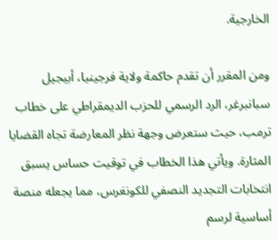الخارجية.

ومن المقرر أن تقدم حاكمة ولاية فرجينيا، أبيجيل سبانبرغر، الرد الرسمي للحزب الديمقراطي على خطاب ترمب، حيث ستعرض وجهة نظر المعارضة تجاه القضايا المثارة. ويأتي هذا الخطاب في توقيت حساس يسبق انتخابات التجديد النصفي للكونغرس، مما يجعله منصة أساسية لرسم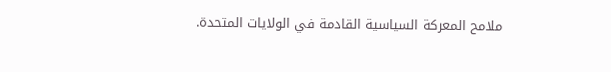ملامح المعركة السياسية القادمة في الولايات المتحدة.